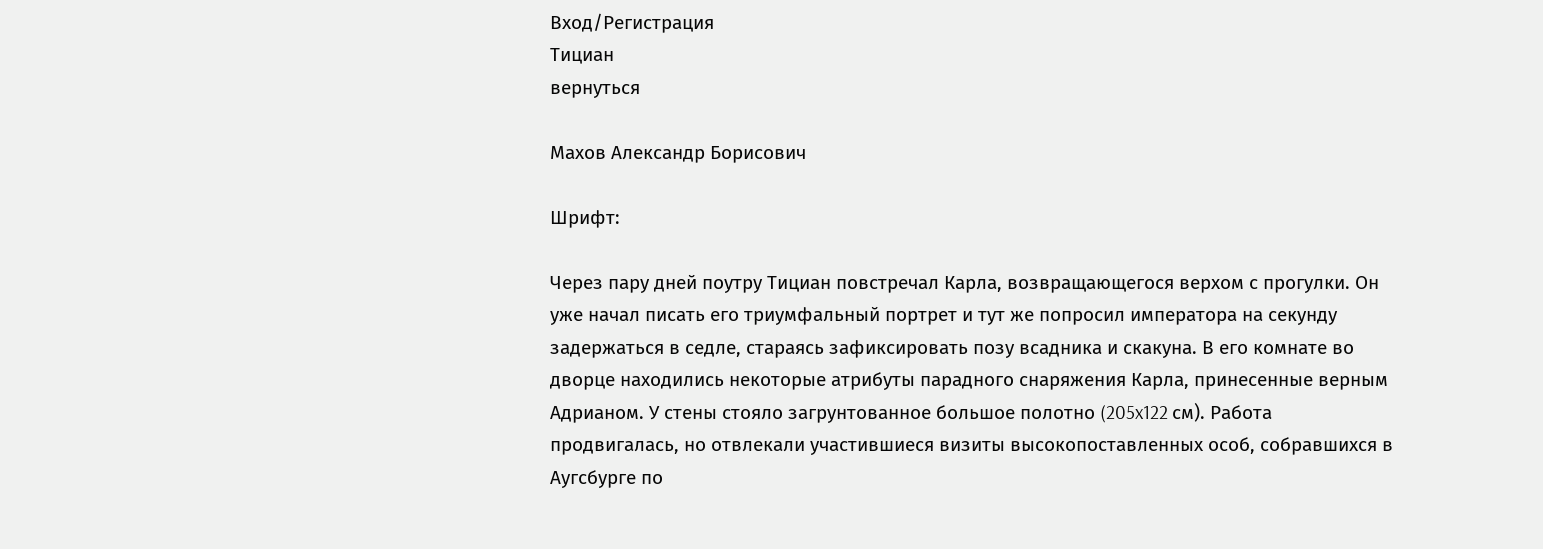Вход/Регистрация
Тициан
вернуться

Махов Александр Борисович

Шрифт:

Через пару дней поутру Тициан повстречал Карла, возвращающегося верхом с прогулки. Он уже начал писать его триумфальный портрет и тут же попросил императора на секунду задержаться в седле, стараясь зафиксировать позу всадника и скакуна. В его комнате во дворце находились некоторые атрибуты парадного снаряжения Карла, принесенные верным Адрианом. У стены стояло загрунтованное большое полотно (205x122 см). Работа продвигалась, но отвлекали участившиеся визиты высокопоставленных особ, собравшихся в Аугсбурге по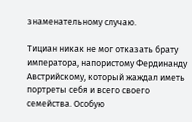знаменательному случаю.

Тициан никак не мог отказать брату императора, напористому Фердинанду Австрийскому, который жаждал иметь портреты себя и всего своего семейства. Особую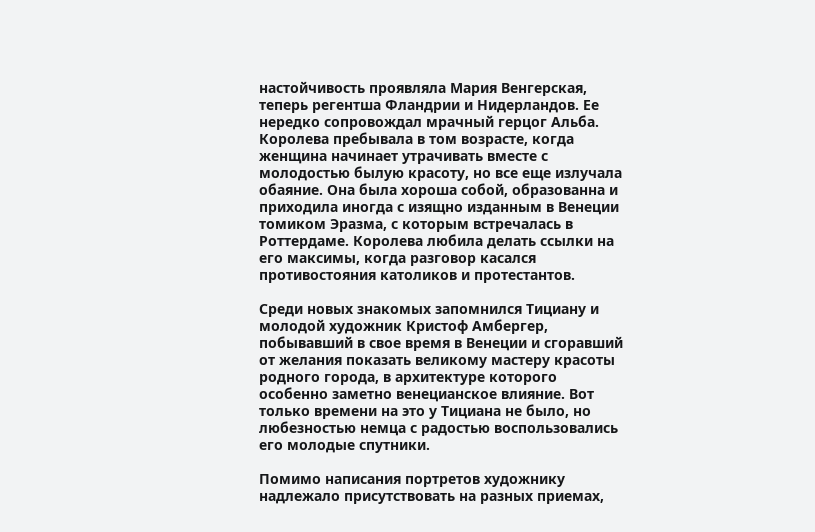настойчивость проявляла Мария Венгерская, теперь регентша Фландрии и Нидерландов. Ее нередко сопровождал мрачный герцог Альба. Королева пребывала в том возрасте, когда женщина начинает утрачивать вместе с молодостью былую красоту, но все еще излучала обаяние. Она была хороша собой, образованна и приходила иногда с изящно изданным в Венеции томиком Эразма, с которым встречалась в Роттердаме. Королева любила делать ссылки на его максимы, когда разговор касался противостояния католиков и протестантов.

Среди новых знакомых запомнился Тициану и молодой художник Кристоф Амбергер, побывавший в свое время в Венеции и сгоравший от желания показать великому мастеру красоты родного города, в архитектуре которого особенно заметно венецианское влияние. Вот только времени на это у Тициана не было, но любезностью немца с радостью воспользовались его молодые спутники.

Помимо написания портретов художнику надлежало присутствовать на разных приемах,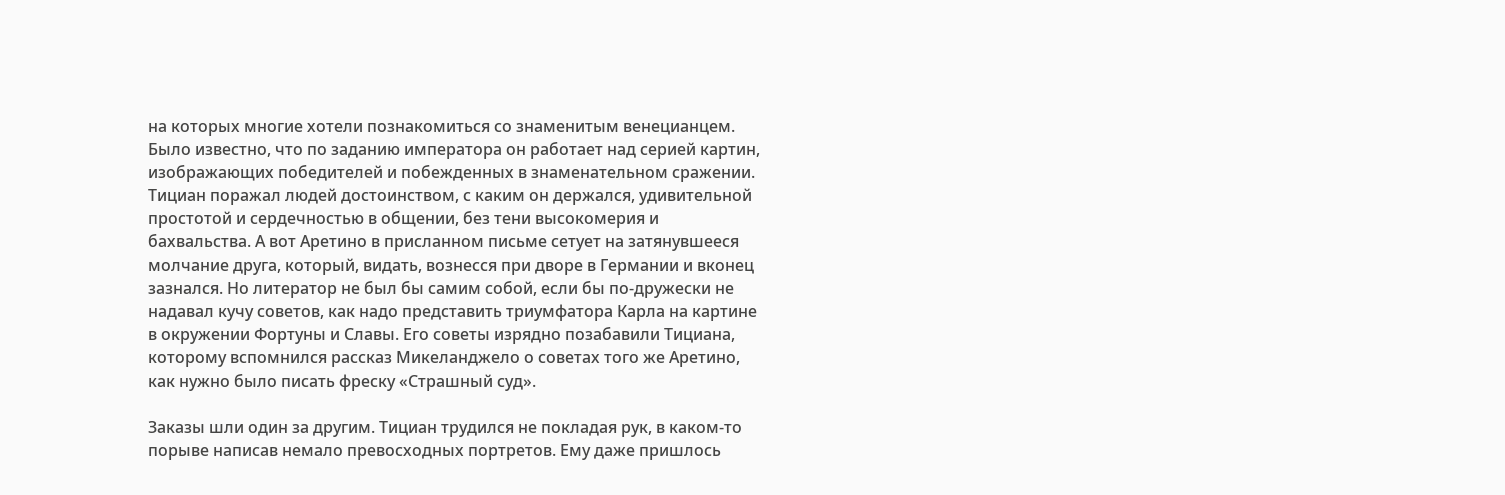на которых многие хотели познакомиться со знаменитым венецианцем. Было известно, что по заданию императора он работает над серией картин, изображающих победителей и побежденных в знаменательном сражении. Тициан поражал людей достоинством, с каким он держался, удивительной простотой и сердечностью в общении, без тени высокомерия и бахвальства. А вот Аретино в присланном письме сетует на затянувшееся молчание друга, который, видать, вознесся при дворе в Германии и вконец зазнался. Но литератор не был бы самим собой, если бы по-дружески не надавал кучу советов, как надо представить триумфатора Карла на картине в окружении Фортуны и Славы. Его советы изрядно позабавили Тициана, которому вспомнился рассказ Микеланджело о советах того же Аретино, как нужно было писать фреску «Страшный суд».

Заказы шли один за другим. Тициан трудился не покладая рук, в каком-то порыве написав немало превосходных портретов. Ему даже пришлось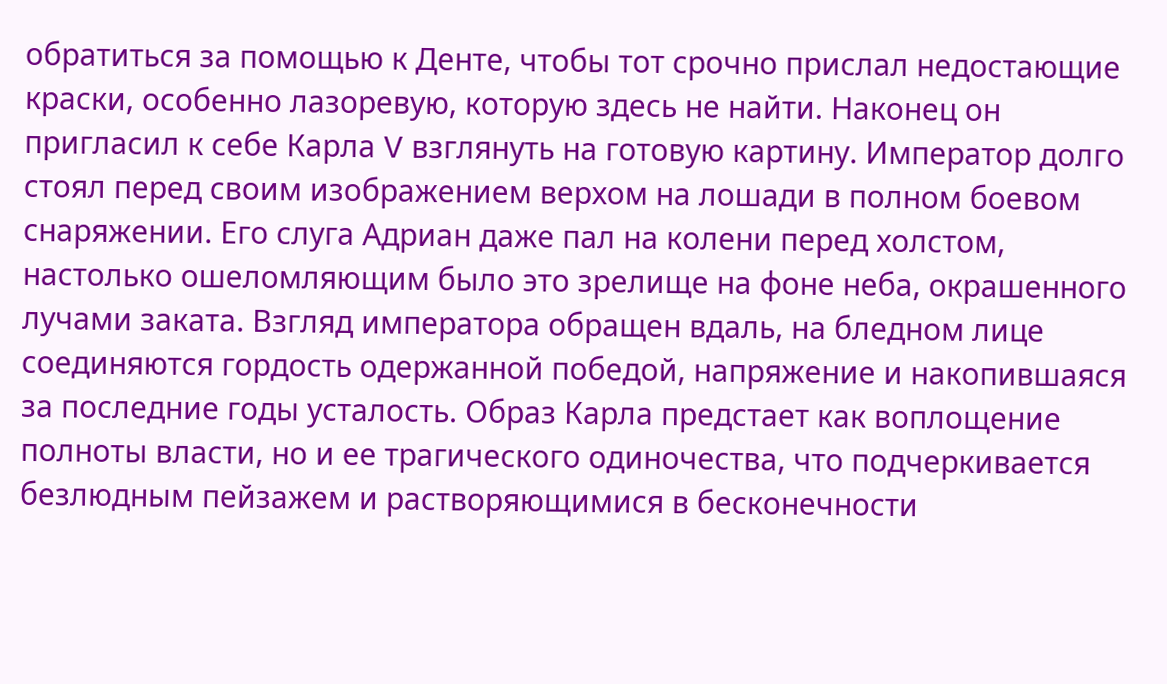обратиться за помощью к Денте, чтобы тот срочно прислал недостающие краски, особенно лазоревую, которую здесь не найти. Наконец он пригласил к себе Карла V взглянуть на готовую картину. Император долго стоял перед своим изображением верхом на лошади в полном боевом снаряжении. Его слуга Адриан даже пал на колени перед холстом, настолько ошеломляющим было это зрелище на фоне неба, окрашенного лучами заката. Взгляд императора обращен вдаль, на бледном лице соединяются гордость одержанной победой, напряжение и накопившаяся за последние годы усталость. Образ Карла предстает как воплощение полноты власти, но и ее трагического одиночества, что подчеркивается безлюдным пейзажем и растворяющимися в бесконечности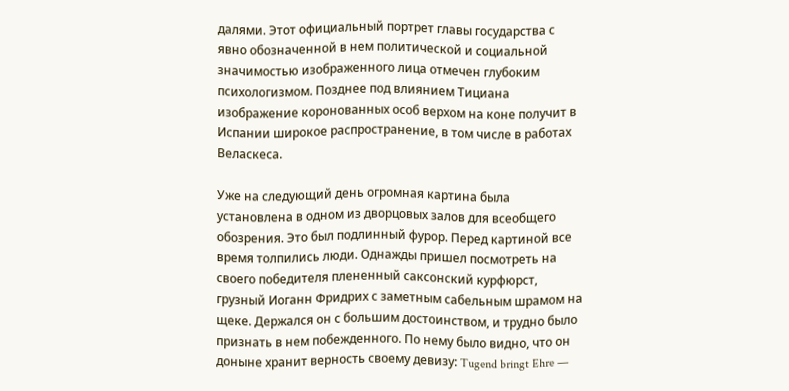далями. Этот официальный портрет главы государства с явно обозначенной в нем политической и социальной значимостью изображенного лица отмечен глубоким психологизмом. Позднее под влиянием Тициана изображение коронованных особ верхом на коне получит в Испании широкое распространение, в том числе в работах Веласкеса.

Уже на следующий день огромная картина была установлена в одном из дворцовых залов для всеобщего обозрения. Это был подлинный фурор. Перед картиной все время толпились люди. Однажды пришел посмотреть на своего победителя плененный саксонский курфюрст, грузный Иоганн Фридрих с заметным сабельным шрамом на щеке. Держался он с большим достоинством, и трудно было признать в нем побежденного. По нему было видно, что он доныне хранит верность своему девизу: Tugend bringt Ehre —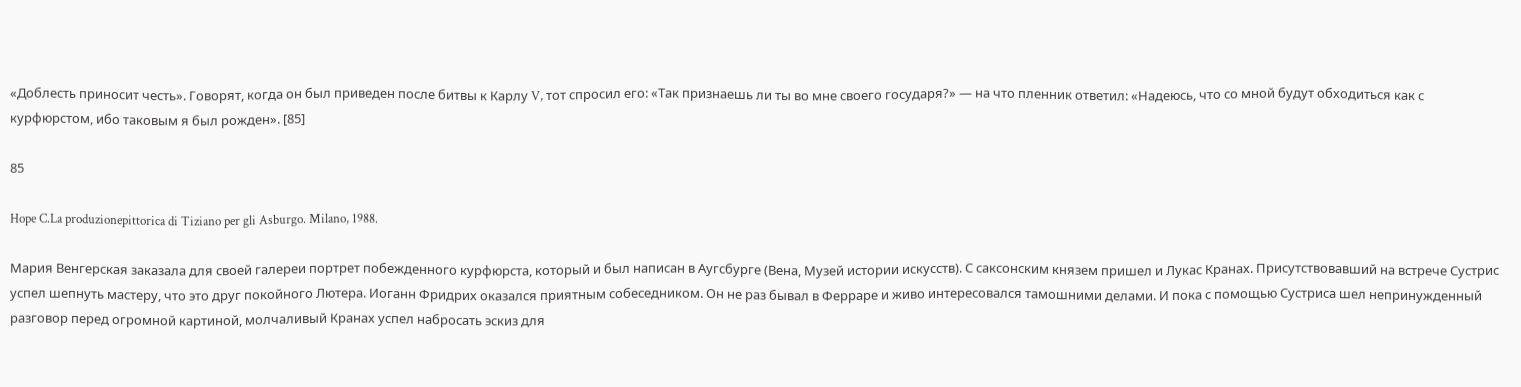«Доблесть приносит честь». Говорят, когда он был приведен после битвы к Карлу V, тот спросил его: «Так признаешь ли ты во мне своего государя?» — на что пленник ответил: «Надеюсь, что со мной будут обходиться как с курфюрстом, ибо таковым я был рожден». [85]

85

Hope C.La produzionepittorica di Tiziano per gli Asburgo. Milano, 1988.

Мария Венгерская заказала для своей галереи портрет побежденного курфюрста, который и был написан в Аугсбурге (Вена, Музей истории искусств). С саксонским князем пришел и Лукас Кранах. Присутствовавший на встрече Сустрис успел шепнуть мастеру, что это друг покойного Лютера. Иоганн Фридрих оказался приятным собеседником. Он не раз бывал в Ферраре и живо интересовался тамошними делами. И пока с помощью Сустриса шел непринужденный разговор перед огромной картиной, молчаливый Кранах успел набросать эскиз для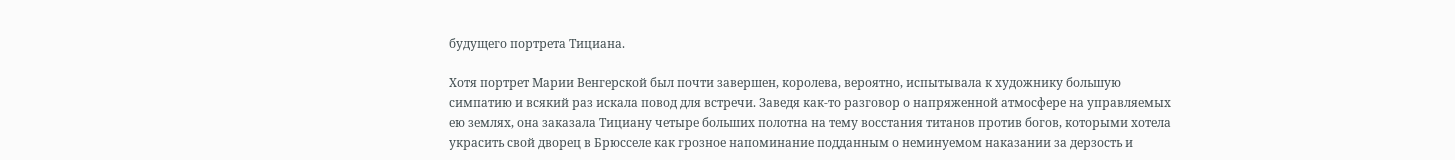будущего портрета Тициана.

Хотя портрет Марии Венгерской был почти завершен, королева, вероятно, испытывала к художнику большую симпатию и всякий раз искала повод для встречи. Заведя как-то разговор о напряженной атмосфере на управляемых ею землях, она заказала Тициану четыре больших полотна на тему восстания титанов против богов, которыми хотела украсить свой дворец в Брюсселе как грозное напоминание подданным о неминуемом наказании за дерзость и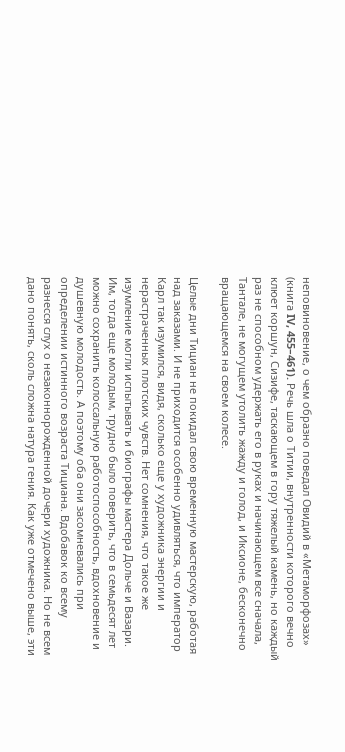неповиновение, о чем образно поведал Овидий в «Метаморфозах» (книга IV, 455–461). Речь шла о Титии, внутренности которого вечно клюет коршун, Сизифе, таскающем в гору тяжелый камень, но каждый раз не способном удержать его в руках и начинающем все сначала, Тантале, не могущем утолить жажду и голод, и Иксионе, бесконечно вращающемся на своем колесе.

Целые дни Тициан не покидал свою временную мастерскую, работая над заказами. И не приходится особенно удивляться, что император Карл так изумился, видя, сколько еще у художника энергии и нерастраченных плотских чувств. Нет сомнения, что такое же изумление могли испытывать и биографы мастера Дольче и Вазари. Им, тогда еще молодым, трудно было поверить, что в семьдесят лет можно сохранить колоссальную работоспособность, вдохновение и душевную молодость. А поэтому оба они засомневались при определении истинного возраста Тициана. Вдобавок ко всему разнесся слух о незаконнорожденной дочери художника. Но не всем дано понять, сколь сложна натура гения. Как уже отмечено выше, эти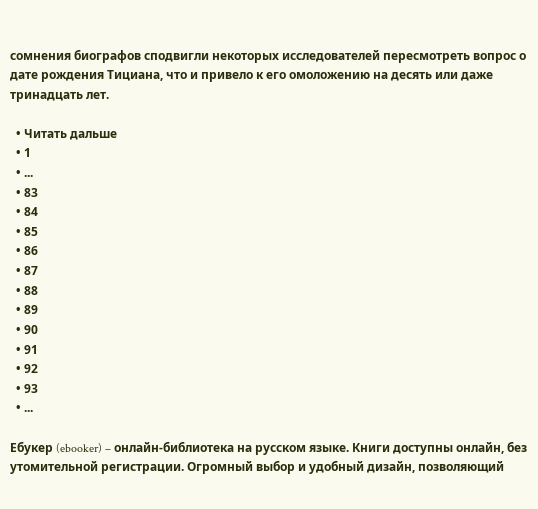сомнения биографов сподвигли некоторых исследователей пересмотреть вопрос о дате рождения Тициана, что и привело к его омоложению на десять или даже тринадцать лет.

  • Читать дальше
  • 1
  • ...
  • 83
  • 84
  • 85
  • 86
  • 87
  • 88
  • 89
  • 90
  • 91
  • 92
  • 93
  • ...

Ебукер (ebooker) – онлайн-библиотека на русском языке. Книги доступны онлайн, без утомительной регистрации. Огромный выбор и удобный дизайн, позволяющий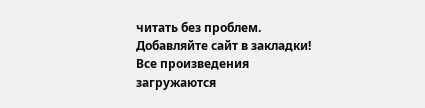читать без проблем. Добавляйте сайт в закладки! Все произведения загружаются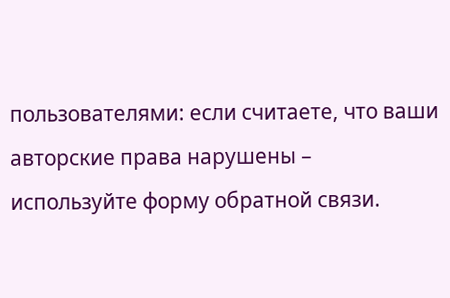пользователями: если считаете, что ваши авторские права нарушены – используйте форму обратной связи.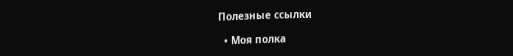Полезные ссылки

  • Моя полка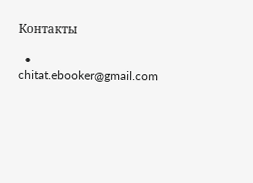Контакты

  • chitat.ebooker@gmail.com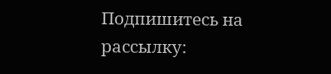Подпишитесь на рассылку: